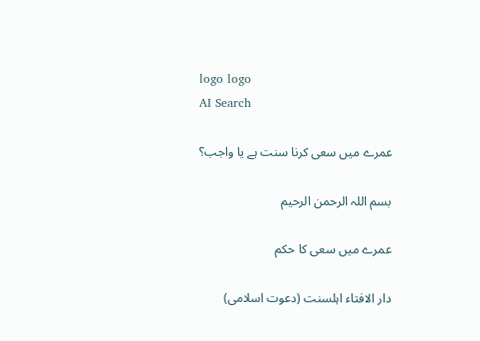logo logo
AI Search

عمرے میں سعی کرنا سنت ہے یا واجب؟

بسم اللہ الرحمن الرحيم

عمرے میں سعی کا حکم

دار الافتاء اہلسنت (دعوت اسلامی)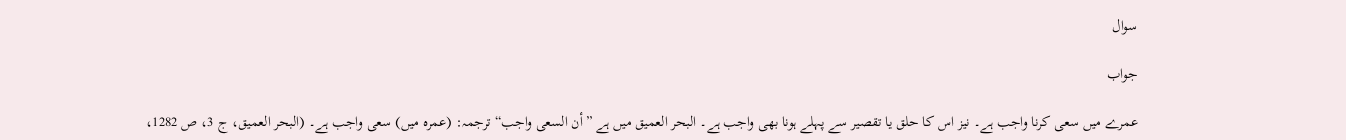سوال

جواب

عمرے میں سعی کرنا واجب ہے۔ نیز اس کا حلق یا تقصیر سے پہلے ہونا بھی واجب ہے۔ البحر العمیق میں ہے ”أن السعی واجب“ ترجمہ: (عمرہ میں) سعی واجب ہے۔ (البحر العمیق، ج 3، ص 1282،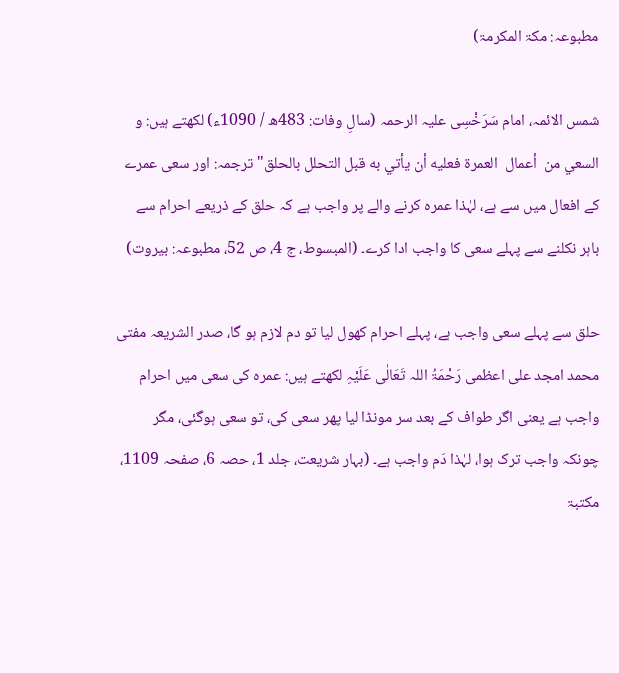مطبوعہ: مکۃ المکرمۃ)

شمس الائمہ، امام سَرَخْسِی علیہ الرحمہ (سالِ وفات: 483ھ / 1090ء) لکھتے ہیں: و السعي من  أعمال  العمرة فعليه أن يأتي به قبل التحلل بالحلق" ترجمہ: اور سعی عمرے کے افعال میں سے ہے، لہٰذا عمرہ کرنے والے پر واجب ہے کہ حلق کے ذریعے احرام سے باہر نکلنے سے پہلے سعی کا واجب ادا کرے۔ (المبسوط، ج 4، ص 52، مطبوعہ: بیروت)

حلق سے پہلے سعی واجب ہے، پہلے احرام کھول لیا تو دم لازم ہو گا، صدر الشریعہ مفتی محمد امجد علی اعظمی رَحْمَۃُ اللہ تَعَالٰی عَلَیْہِ لکھتے ہیں: عمرہ کی سعی میں احرام واجب ہے یعنی اگر طواف کے بعد سر مونڈا لیا پھر سعی کی، تو سعی ہوگئی، مگر چونکہ واجب ترک ہوا، لہٰذا دَم واجب ہے۔ (بہار شریعت، جلد 1، حصہ 6، صفحہ 1109، مکتبۃ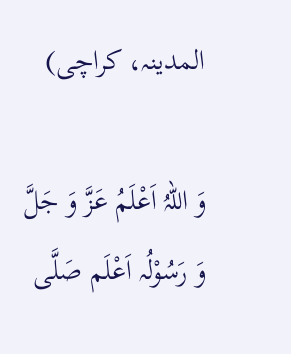المدینہ، کراچی)

وَ اللہُ اَعْلَمُ عَزَّ وَ جَلَّ وَ رَسُوْلُہ اَعْلَم صَلَّی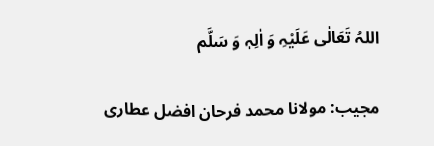اللہُ تَعَالٰی عَلَیْہِ وَ اٰلِہٖ وَ سَلَّم

مجیب: مولانا محمد فرحان افضل عطاری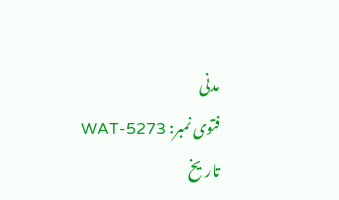مدنی
فتوی نمبر: WAT-5273
تاریخ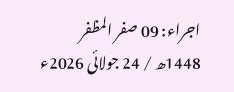اجراء: 09 صفر المظفر 1448ھ / 24 جولائی 2026ء